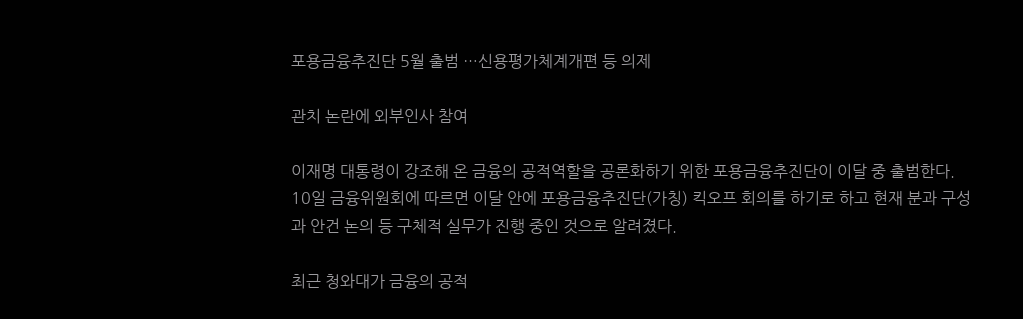포용금융추진단 5월 출범 …신용평가체계개편 등 의제

관치 논란에 외부인사 참여

이재명 대통령이 강조해 온 금융의 공적역할을 공론화하기 위한 포용금융추진단이 이달 중 출범한다. 10일 금융위원회에 따르면 이달 안에 포용금융추진단(가칭) 킥오프 회의를 하기로 하고 현재 분과 구성과 안건 논의 등 구체적 실무가 진행 중인 것으로 알려졌다.

최근 청와대가 금융의 공적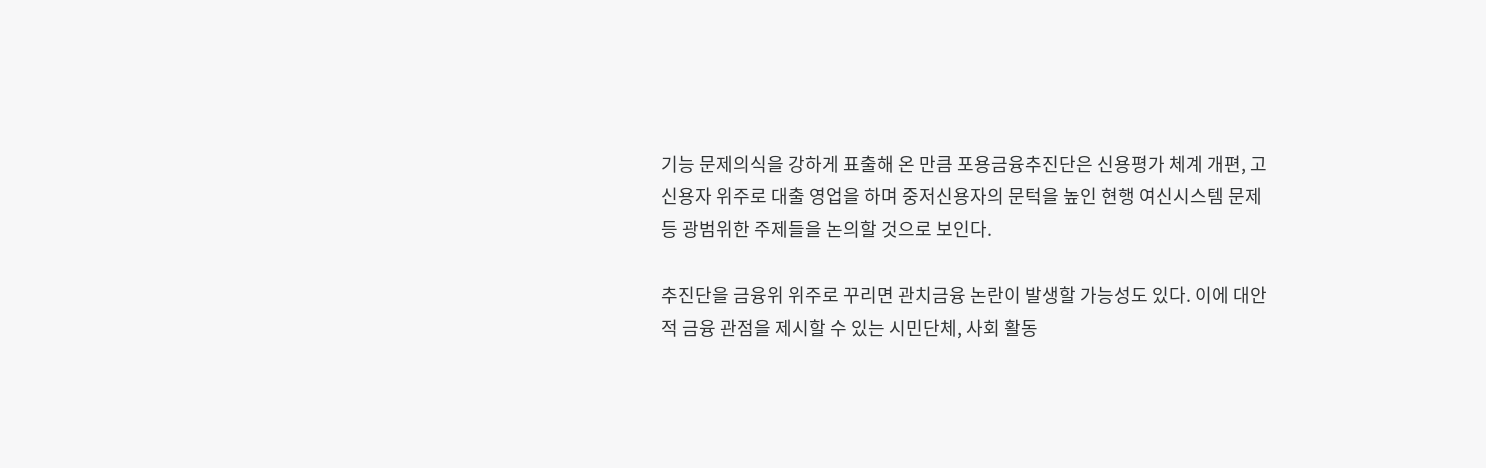기능 문제의식을 강하게 표출해 온 만큼 포용금융추진단은 신용평가 체계 개편, 고신용자 위주로 대출 영업을 하며 중저신용자의 문턱을 높인 현행 여신시스템 문제 등 광범위한 주제들을 논의할 것으로 보인다.

추진단을 금융위 위주로 꾸리면 관치금융 논란이 발생할 가능성도 있다. 이에 대안적 금융 관점을 제시할 수 있는 시민단체, 사회 활동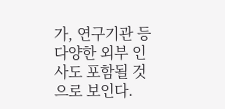가, 연구기관 등 다양한 외부 인사도 포함될 것으로 보인다.